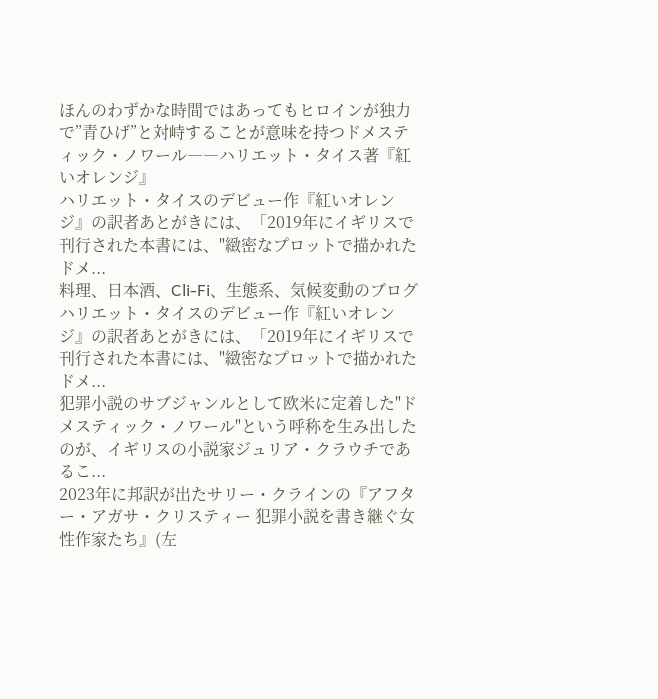ほんのわずかな時間ではあってもヒロインが独力で”青ひげ”と対峙することが意味を持つドメスティック・ノワール――ハリエット・タイス著『紅いオレンジ』
ハリエット・タイスのデビュー作『紅いオレンジ』の訳者あとがきには、「2019年にイギリスで刊行された本書には、"緻密なプロットで描かれたドメ...
料理、日本酒、Cli-Fi、生態系、気候変動のブログ
ハリエット・タイスのデビュー作『紅いオレンジ』の訳者あとがきには、「2019年にイギリスで刊行された本書には、"緻密なプロットで描かれたドメ...
犯罪小説のサブジャンルとして欧米に定着した"ドメスティック・ノワール"という呼称を生み出したのが、イギリスの小説家ジュリア・クラウチであるこ...
2023年に邦訳が出たサリー・クラインの『アフター・アガサ・クリスティー 犯罪小説を書き継ぐ女性作家たち』(左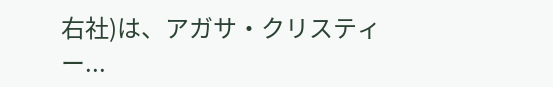右社)は、アガサ・クリスティー...